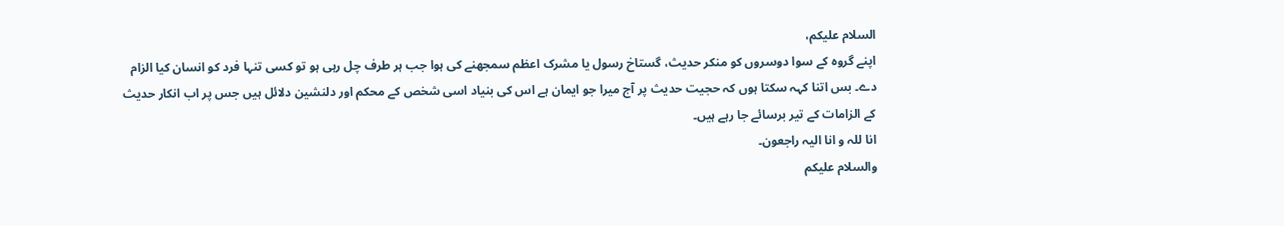السلام علیکم،
اپنے گروہ کے سوا دوسروں کو منکر حدیث، گستاخ رسول یا مشرک اعظم سمجھنے کی ہوا جب ہر طرف چل رہی ہو تو کسی تنہا فرد کو انسان کیا الزام دے۔ بس اتنا کہہ سکتا ہوں کہ حجیت حدیث پر آج میرا جو ایمان ہے اس کی بنیاد اسی شخص کے محکم اور دلنشین دلائل ہیں جس پر اب انکار حدیث کے الزامات کے تیر برسائے جا رہے ہیں۔
انا للہ و انا الیہ راجعون۔
والسلام علیکم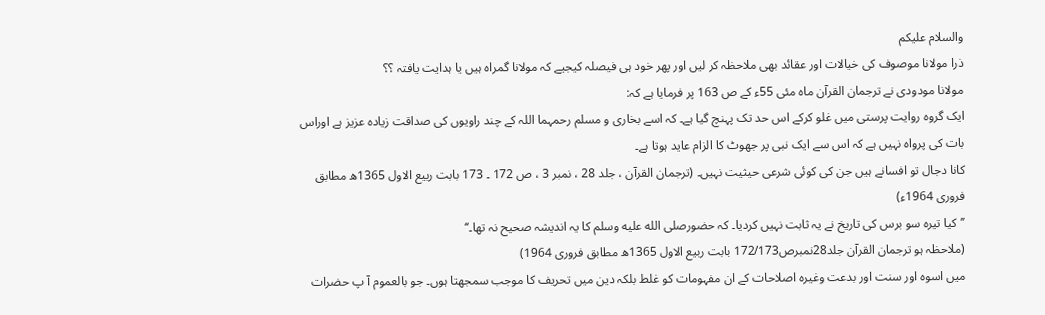والسلام علیکم
ذرا مولانا موصوف کی خیالات اور عقائد بھی ملاحظہ کر لیں اور پھر خود ہی فیصلہ کیجیے کہ مولانا گمراہ ہیں یا ہدایت یافتہ ؟؟
مولانا مودودی نے ترجمان القرآن ماہ مئی 55ء کے ص 163 پر فرمایا ہے کہ:
ایک گروہ روایت پرستی میں غلو کرکے اس حد تک پہنچ گیا ہے۔ کہ اسے بخاری و مسلم رحمہما اللہ کے چند راویوں کی صداقت زیادہ عزیز ہے اوراس بات کی پرواہ نہیں ہے کہ اس سے ایک نبی پر جھوٹ کا الزام عاید ہوتا ہے۔
کانا دجال تو افسانے ہیں جن کی کوئی شرعی حیثیت نہیں۔ (ترجمان القرآن ، جلد 28 ، نمبر 3 ، ص 172 ۔ 173 بابت ربیع الاول 1365ھ مطابق فروری 1964ء)
’’کیا تیرہ سو برس کی تاریخ نے یہ ثابت نہیں کردیا۔ کہ حضورصلى الله عليه وسلم کا یہ اندیشہ صحیح نہ تھا۔‘‘
(ملاحظہ ہو ترجمان القرآن جلد28نمبرص172/173 بابت ربیع الاول 1365ھ مطابق فروری 1964)
میں اسوہ اور سنت اور بدعت وغیرہ اصلاحات کے ان مفہومات کو غلط بلکہ دین میں تحریف کا موجب سمجھتا ہوں۔ جو بالعموم آ پ حضرات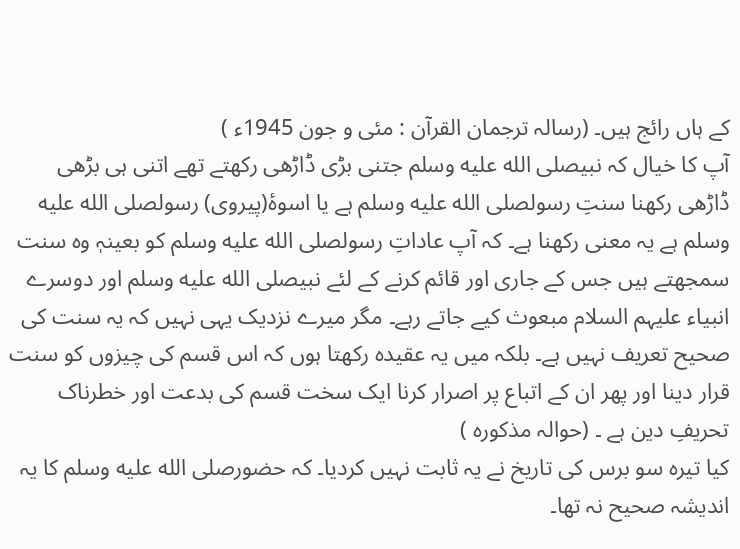کے ہاں رائج ہیں۔ (رسالہ ترجمان القرآن : مئی و جون 1945ء )
آپ کا خیال کہ نبیصلى الله عليه وسلم جتنی بڑی ڈاڑھی رکھتے تھے اتنی ہی بڑھی ڈاڑھی رکھنا سنتِ رسولصلى الله عليه وسلم ہے یا اسوۂ(پیروی) رسولصلى الله عليه وسلم ہے یہ معنی رکھنا ہے۔ کہ آپ عاداتِ رسولصلى الله عليه وسلم کو بعینہٖ وہ سنت سمجھتے ہیں جس کے جاری اور قائم کرنے کے لئے نبیصلى الله عليه وسلم اور دوسرے انبیاء علیہم السلام مبعوث کیے جاتے رہے۔ مگر میرے نزدیک یہی نہیں کہ یہ سنت کی صحیح تعریف نہیں ہے۔ بلکہ میں یہ عقیدہ رکھتا ہوں کہ اس قسم کی چیزوں کو سنت قرار دینا اور پھر ان کے اتباع پر اصرار کرنا ایک سخت قسم کی بدعت اور خطرناک تحریفِ دین ہے ۔ (حوالہ مذکورہ )
کیا تیرہ سو برس کی تاریخ نے یہ ثابت نہیں کردیا۔ کہ حضورصلى الله عليه وسلم کا یہ اندیشہ صحیح نہ تھا۔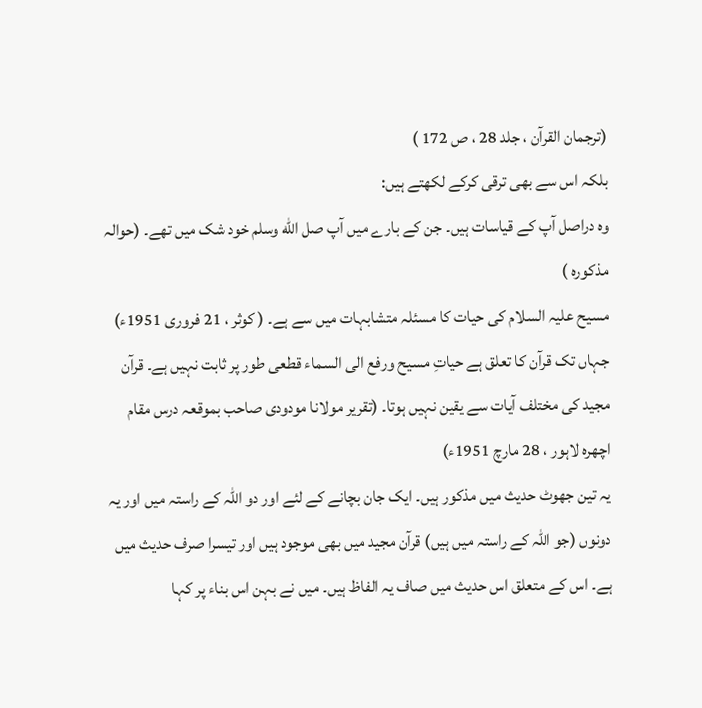(ترجمان القرآن ، جلد 28 ، ص 172 )
بلکہ اس سے بھی ترقی کرکے لکھتے ہیں:
وہ دراصل آپ کے قیاسات ہیں۔ جن کے بارے میں آپ صل الله وسلم خود شک میں تھے۔ (حوالہ مذکورہ )
مسیح علیہ السلام کی حیات کا مسئلہ متشابہات میں سے ہے۔ ( کوثر ، 21 فروری 1951ء)
جہاں تک قرآن کا تعلق ہے حیاتِ مسیح ورفع الی السماء قطعی طور پر ثابت نہیں ہے۔ قرآن مجید کی مختلف آیات سے یقین نہیں ہوتا۔ (تقریر مولانا مودودی صاحب بموقعہ درس مقام اچھرہ لاہور ، 28 مارچ 1951ء)
یہ تین جھوٹ حدیث میں مذکور ہیں۔ ایک جان بچانے کے لئے اور دو اللہ کے راستہ میں اور یہ دونوں (جو اللہ کے راستہ میں ہیں) قرآن مجید میں بھی موجود ہیں اور تیسرا صرف حدیث میں ہے۔ اس کے متعلق اس حدیث میں صاف یہ الفاظ ہیں۔ میں نے بہن اس بناء پر کہا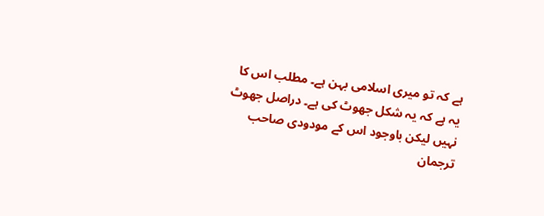ہے کہ تو میری اسلامی بہن ہے۔ مطلب اس کا یہ ہے کہ یہ شکل جھوٹ کی ہے۔ دراصل جھوٹ نہیں لیکن باوجود اس کے مودودی صاحب ترجمان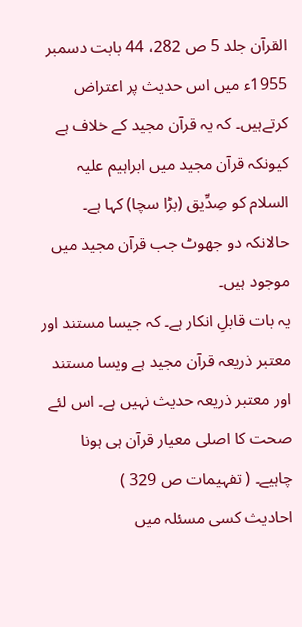القرآن جلد 5 ص 282، 44 بابت دسمبر 1955ء میں اس حدیث پر اعتراض کرتےہیں۔ کہ یہ قرآن مجید کے خلاف ہے کیونکہ قرآن مجید میں ابراہیم علیہ السلام کو صِدِّیق (بڑا سچا) کہا ہے۔ حالانکہ دو جھوٹ جب قرآن مجید میں موجود ہیں۔
یہ بات قابلِ انکار ہے۔ کہ جیسا مستند اور معتبر ذریعہ قرآن مجید ہے ویسا مستند اور معتبر ذریعہ حدیث نہیں ہے۔ اس لئے صحت کا اصلی معیار قرآن ہی ہونا چاہیے۔ ( تفہیمات ص 329 )
احادیث کسی مسئلہ میں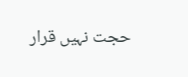حجت نہیں قرار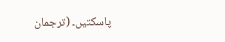پاسکتیں۔ (ترجمان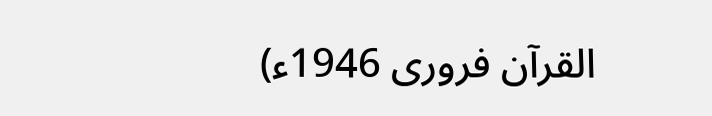القرآن فروری 1946ء)